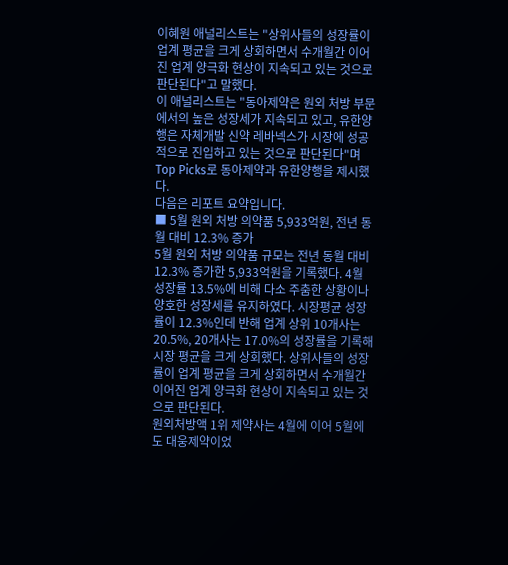이혜원 애널리스트는 "상위사들의 성장률이 업계 평균을 크게 상회하면서 수개월간 이어진 업계 양극화 현상이 지속되고 있는 것으로 판단된다"고 말했다.
이 애널리스트는 "동아제약은 원외 처방 부문에서의 높은 성장세가 지속되고 있고, 유한양행은 자체개발 신약 레바넥스가 시장에 성공적으로 진입하고 있는 것으로 판단된다"며 Top Picks로 동아제약과 유한양행을 제시했다.
다음은 리포트 요약입니다.
■ 5월 원외 처방 의약품 5,933억원, 전년 동월 대비 12.3% 증가
5월 원외 처방 의약품 규모는 전년 동월 대비 12.3% 증가한 5,933억원을 기록했다. 4월 성장률 13.5%에 비해 다소 주춤한 상황이나 양호한 성장세를 유지하였다. 시장평균 성장률이 12.3%인데 반해 업계 상위 10개사는 20.5%, 20개사는 17.0%의 성장률을 기록해 시장 평균을 크게 상회했다. 상위사들의 성장률이 업계 평균을 크게 상회하면서 수개월간 이어진 업계 양극화 현상이 지속되고 있는 것으로 판단된다.
원외처방액 1위 제약사는 4월에 이어 5월에도 대웅제약이었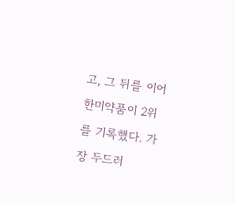고, 그 뒤를 이어 한미약품이 2위를 기록했다. 가장 두드러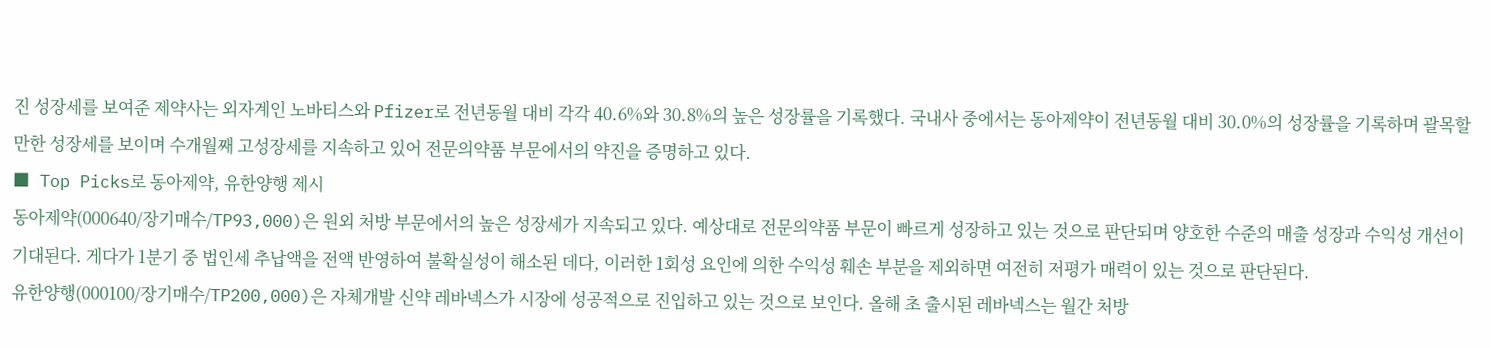진 성장세를 보여준 제약사는 외자계인 노바티스와 Pfizer로 전년동월 대비 각각 40.6%와 30.8%의 높은 성장률을 기록했다. 국내사 중에서는 동아제약이 전년동월 대비 30.0%의 성장률을 기록하며 괄목할만한 성장세를 보이며 수개월째 고성장세를 지속하고 있어 전문의약품 부문에서의 약진을 증명하고 있다.
■ Top Picks로 동아제약, 유한양행 제시
동아제약(000640/장기매수/TP93,000)은 원외 처방 부문에서의 높은 성장세가 지속되고 있다. 예상대로 전문의약품 부문이 빠르게 성장하고 있는 것으로 판단되며 양호한 수준의 매출 성장과 수익성 개선이 기대된다. 게다가 1분기 중 법인세 추납액을 전액 반영하여 불확실성이 해소된 데다, 이러한 1회성 요인에 의한 수익성 훼손 부분을 제외하면 여전히 저평가 매력이 있는 것으로 판단된다.
유한양행(000100/장기매수/TP200,000)은 자체개발 신약 레바넥스가 시장에 성공적으로 진입하고 있는 것으로 보인다. 올해 초 출시된 레바넥스는 월간 처방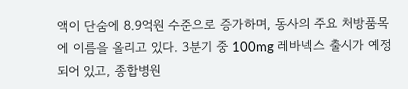액이 단숨에 8.9억원 수준으로 증가하며, 동사의 주요 처방품목에 이름을 올리고 있다. 3분기 중 100mg 레바넥스 출시가 예정되어 있고, 종합병원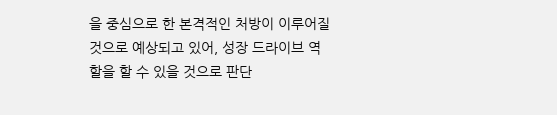을 중심으로 한 본격적인 처방이 이루어질 것으로 예상되고 있어, 성장 드라이브 역할을 할 수 있을 것으로 판단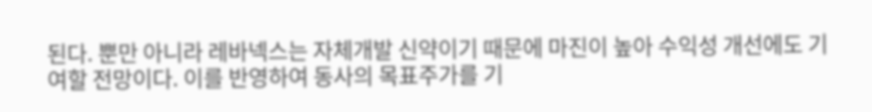된다. 뿐만 아니라 레바넥스는 자체개발 신약이기 때문에 마진이 높아 수익성 개선에도 기여할 전망이다. 이를 반영하여 동사의 목표주가를 기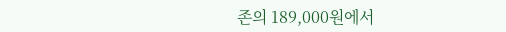존의 189,000원에서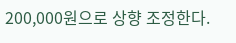200,000원으로 상향 조정한다.